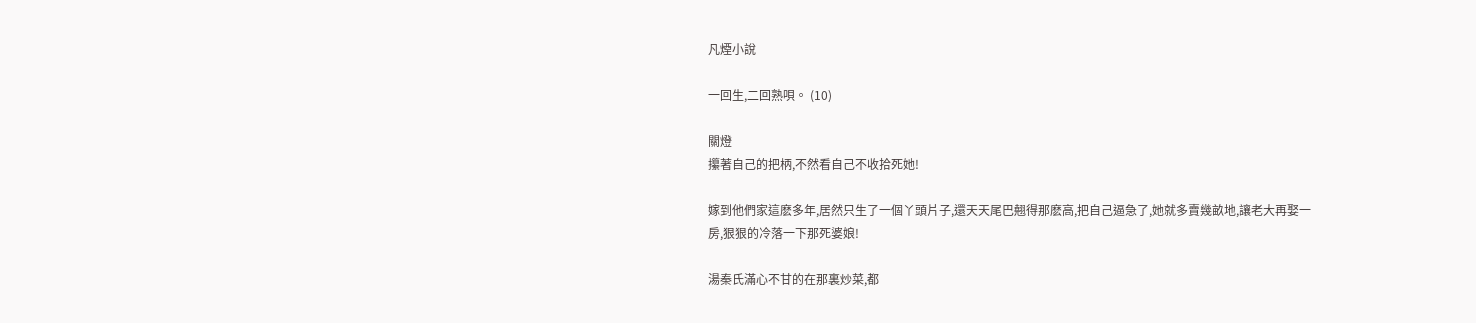凡煙小說

一回生,二回熟唄。 (10)

關燈
攥著自己的把柄,不然看自己不收拾死她!

嫁到他們家這麽多年,居然只生了一個丫頭片子,還天天尾巴翹得那麽高,把自己逼急了,她就多賣幾畝地,讓老大再娶一房,狠狠的冷落一下那死婆娘!

湯秦氏滿心不甘的在那裏炒菜,都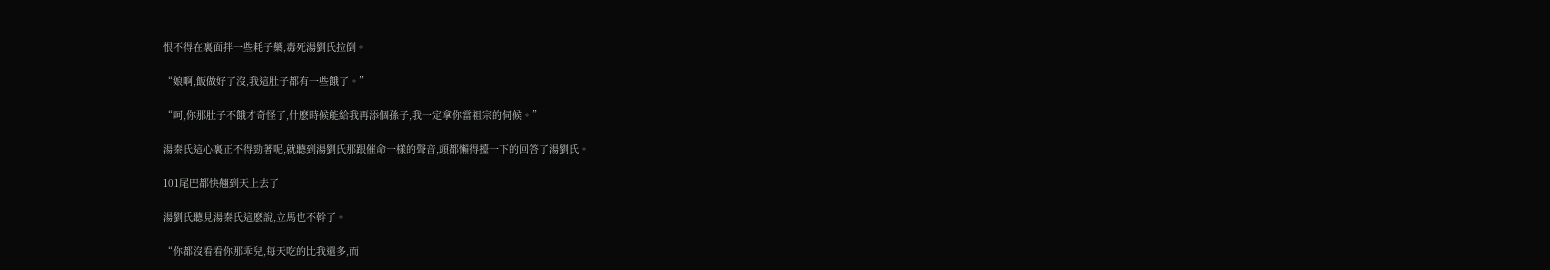恨不得在裏面拌一些耗子藥,毒死湯劉氏拉倒。

“娘啊,飯做好了沒,我這肚子都有一些餓了。”

“呵,你那肚子不餓才奇怪了,什麽時候能給我再添個孫子,我一定拿你當祖宗的伺候。”

湯秦氏這心裏正不得勁著呢,就聽到湯劉氏那跟催命一樣的聲音,頭都懶得擡一下的回答了湯劉氏。

101尾巴都快翹到天上去了

湯劉氏聽見湯秦氏這麽說,立馬也不幹了。

“你都沒看看你那乖兒,每天吃的比我還多,而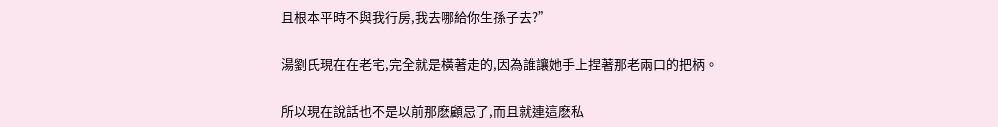且根本平時不與我行房,我去哪給你生孫子去?”

湯劉氏現在在老宅,完全就是橫著走的,因為誰讓她手上捏著那老兩口的把柄。

所以現在說話也不是以前那麽顧忌了,而且就連這麽私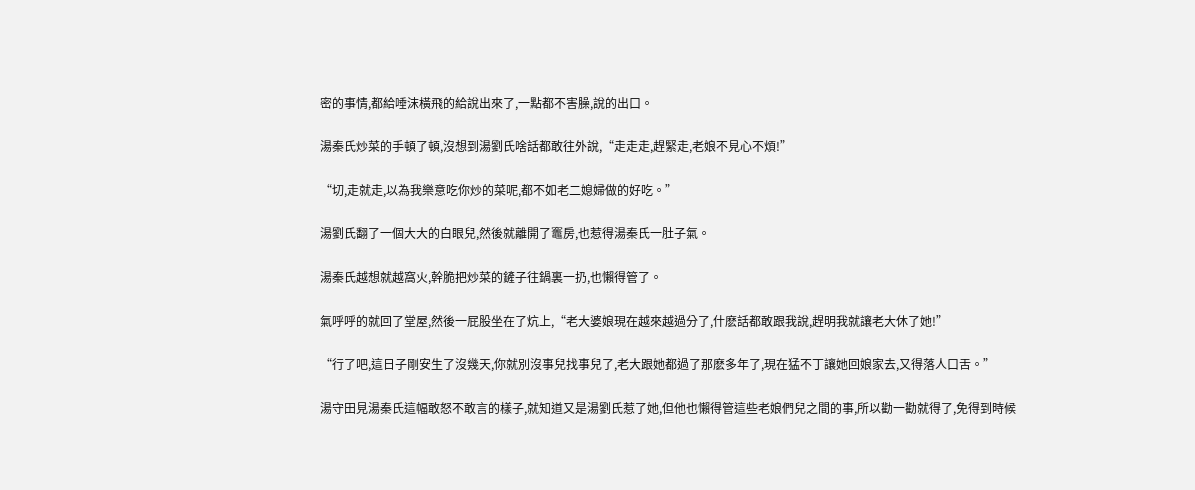密的事情,都給唾沫橫飛的給說出來了,一點都不害臊,說的出口。

湯秦氏炒菜的手頓了頓,沒想到湯劉氏啥話都敢往外說,“走走走,趕緊走,老娘不見心不煩!”

“切,走就走,以為我樂意吃你炒的菜呢,都不如老二媳婦做的好吃。”

湯劉氏翻了一個大大的白眼兒,然後就離開了竈房,也惹得湯秦氏一肚子氣。

湯秦氏越想就越窩火,幹脆把炒菜的鏟子往鍋裏一扔,也懶得管了。

氣呼呼的就回了堂屋,然後一屁股坐在了炕上,“老大婆娘現在越來越過分了,什麽話都敢跟我說,趕明我就讓老大休了她!”

“行了吧,這日子剛安生了沒幾天,你就別沒事兒找事兒了,老大跟她都過了那麽多年了,現在猛不丁讓她回娘家去,又得落人口舌。”

湯守田見湯秦氏這幅敢怒不敢言的樣子,就知道又是湯劉氏惹了她,但他也懶得管這些老娘們兒之間的事,所以勸一勸就得了,免得到時候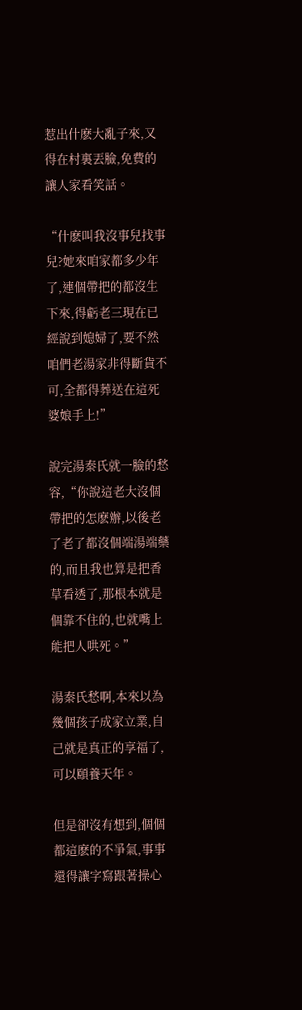惹出什麽大亂子來,又得在村裏丟臉,免費的讓人家看笑話。

“什麽叫我沒事兒找事兒?她來咱家都多少年了,連個帶把的都沒生下來,得虧老三現在已經說到媳婦了,要不然咱們老湯家非得斷貨不可,全都得葬送在這死婆娘手上!”

說完湯秦氏就一臉的愁容,“你說這老大沒個帶把的怎麽辦,以後老了老了都沒個端湯端藥的,而且我也算是把香草看透了,那根本就是個靠不住的,也就嘴上能把人哄死。”

湯秦氏愁啊,本來以為幾個孩子成家立業,自己就是真正的享福了,可以頤養天年。

但是卻沒有想到,個個都這麽的不爭氣,事事還得讓字寫跟著操心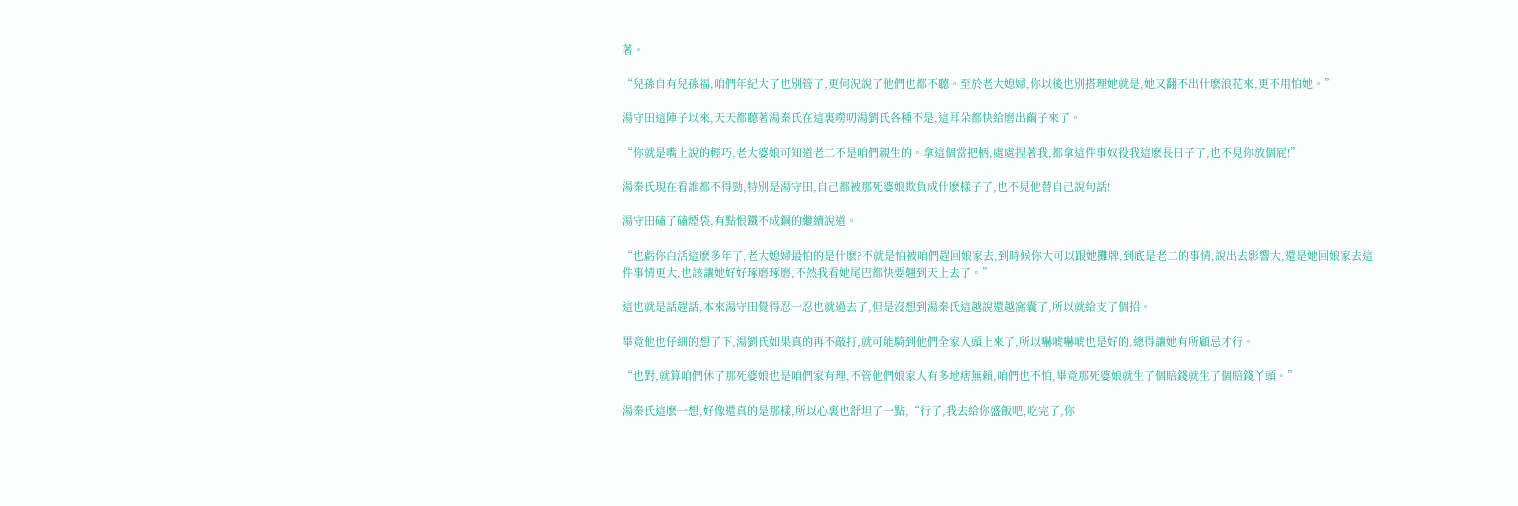著。

“兒孫自有兒孫福,咱們年紀大了也別管了,更何況說了他們也都不聽。至於老大媳婦,你以後也別搭理她就是,她又翻不出什麽浪花來,更不用怕她。”

湯守田這陣子以來,天天都聽著湯秦氏在這裏嘮叨湯劉氏各種不是,這耳朵都快給磨出繭子來了。

“你就是嘴上說的輕巧,老大婆娘可知道老二不是咱們親生的。拿這個當把柄,處處捏著我,都拿這件事奴役我這麽長日子了,也不見你放個屁!”

湯秦氏現在看誰都不得勁,特別是湯守田,自己都被那死婆娘欺負成什麽樣子了,也不見他替自己說句話!

湯守田磕了磕煙袋,有點恨鐵不成鋼的繼續說道。

“也虧你白活這麽多年了,老大媳婦最怕的是什麽?不就是怕被咱們趕回娘家去,到時候你大可以跟她攤牌,到底是老二的事情,說出去影響大,還是她回娘家去這件事情更大,也該讓她好好琢磨琢磨,不然我看她尾巴都快要翹到天上去了。”

這也就是話趕話,本來湯守田覺得忍一忍也就過去了,但是沒想到湯秦氏這越說還越窩囊了,所以就給支了個招。

畢竟他也仔細的想了下,湯劉氏如果真的再不敲打,就可能騎到他們全家人頭上來了,所以嚇唬嚇唬也是好的,總得讓她有所顧忌才行。

“也對,就算咱們休了那死婆娘也是咱們家有理,不管他們娘家人有多地痞無賴,咱們也不怕,畢竟那死婆娘就生了個賠錢就生了個賠錢丫頭。”

湯秦氏這麽一想,好像還真的是那樣,所以心裏也舒坦了一點,“行了,我去給你盛飯吧,吃完了,你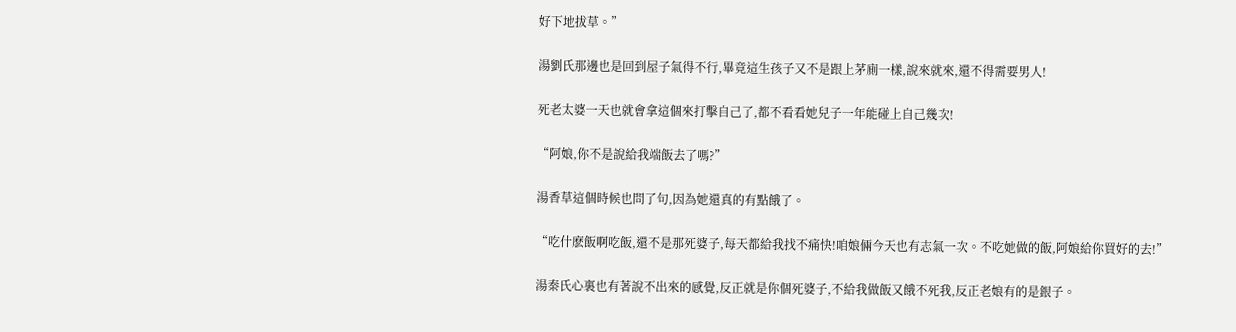好下地拔草。”

湯劉氏那邊也是回到屋子氣得不行,畢竟這生孩子又不是跟上茅廁一樣,說來就來,還不得需要男人!

死老太婆一天也就會拿這個來打擊自己了,都不看看她兒子一年能碰上自己幾次!

“阿娘,你不是說給我端飯去了嗎?”

湯香草這個時候也問了句,因為她還真的有點餓了。

“吃什麽飯啊吃飯,還不是那死婆子,每天都給我找不痛快!咱娘倆今天也有志氣一次。不吃她做的飯,阿娘給你買好的去!”

湯秦氏心裏也有著說不出來的感覺,反正就是你個死婆子,不給我做飯又餓不死我,反正老娘有的是銀子。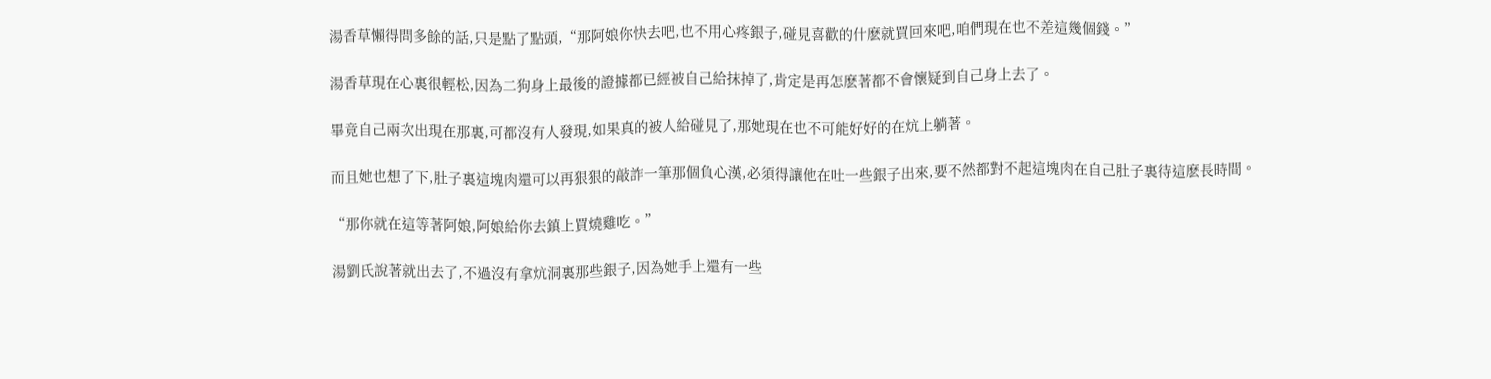湯香草懶得問多餘的話,只是點了點頭,“那阿娘你快去吧,也不用心疼銀子,碰見喜歡的什麽就買回來吧,咱們現在也不差這幾個錢。”

湯香草現在心裏很輕松,因為二狗身上最後的證據都已經被自己給抹掉了,肯定是再怎麽著都不會懷疑到自己身上去了。

畢竟自己兩次出現在那裏,可都沒有人發現,如果真的被人給碰見了,那她現在也不可能好好的在炕上躺著。

而且她也想了下,肚子裏這塊肉還可以再狠狠的敲詐一筆那個負心漢,必須得讓他在吐一些銀子出來,要不然都對不起這塊肉在自己肚子裏待這麽長時間。

“那你就在這等著阿娘,阿娘給你去鎮上買燒雞吃。”

湯劉氏說著就出去了,不過沒有拿炕洞裏那些銀子,因為她手上還有一些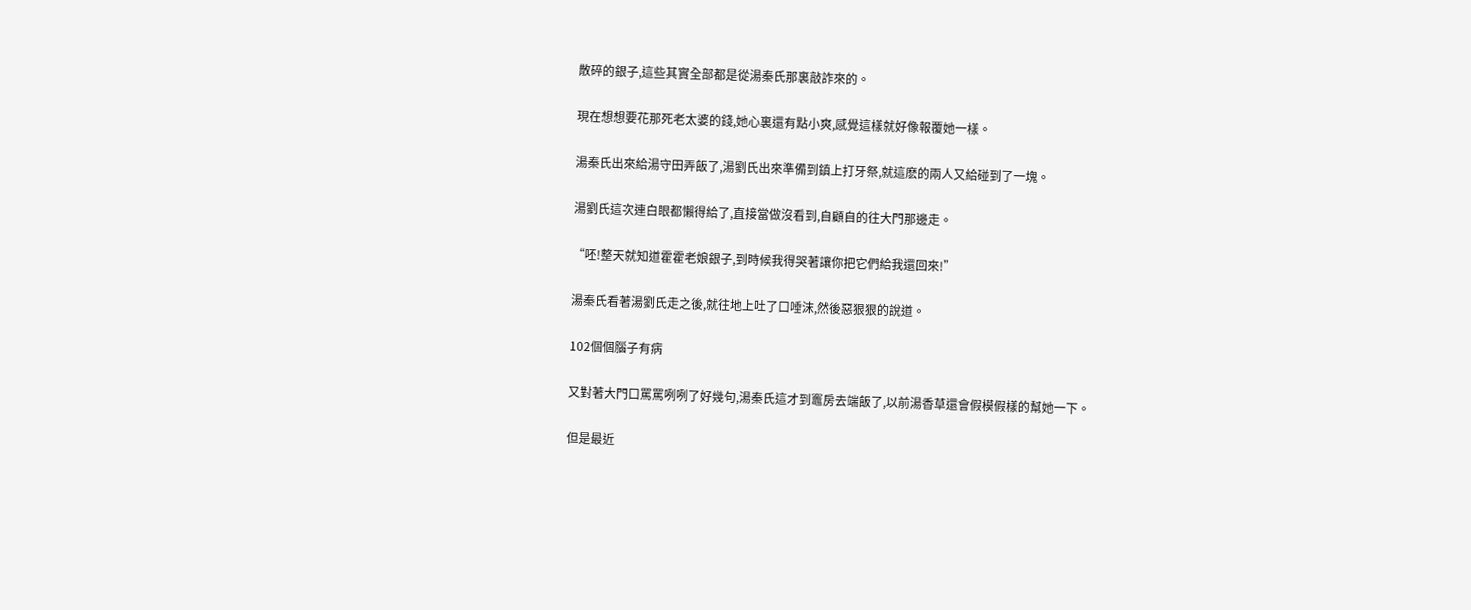散碎的銀子,這些其實全部都是從湯秦氏那裏敲詐來的。

現在想想要花那死老太婆的錢,她心裏還有點小爽,感覺這樣就好像報覆她一樣。

湯秦氏出來給湯守田弄飯了,湯劉氏出來準備到鎮上打牙祭,就這麽的兩人又給碰到了一塊。

湯劉氏這次連白眼都懶得給了,直接當做沒看到,自顧自的往大門那邊走。

“呸!整天就知道霍霍老娘銀子,到時候我得哭著讓你把它們給我還回來!”

湯秦氏看著湯劉氏走之後,就往地上吐了口唾沫,然後惡狠狠的說道。

102個個腦子有病

又對著大門口罵罵咧咧了好幾句,湯秦氏這才到竈房去端飯了,以前湯香草還會假模假樣的幫她一下。

但是最近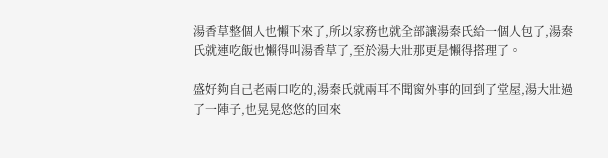湯香草整個人也懶下來了,所以家務也就全部讓湯秦氏給一個人包了,湯秦氏就連吃飯也懶得叫湯香草了,至於湯大壯那更是懶得搭理了。

盛好夠自己老兩口吃的,湯秦氏就兩耳不聞窗外事的回到了堂屋,湯大壯過了一陣子,也晃晃悠悠的回來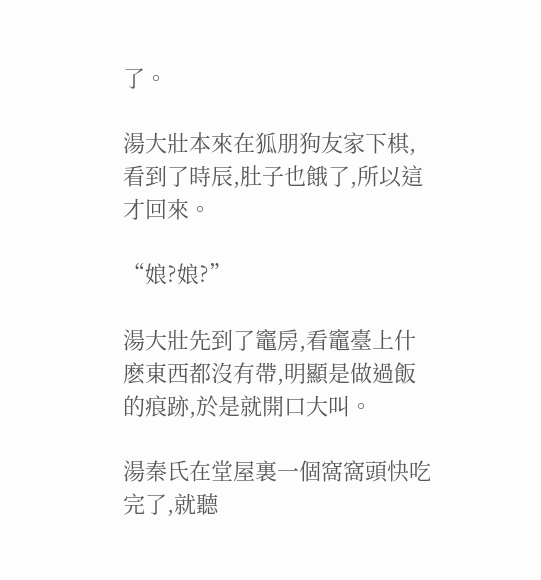了。

湯大壯本來在狐朋狗友家下棋,看到了時辰,肚子也餓了,所以這才回來。

“娘?娘?”

湯大壯先到了竈房,看竈臺上什麽東西都沒有帶,明顯是做過飯的痕跡,於是就開口大叫。

湯秦氏在堂屋裏一個窩窩頭快吃完了,就聽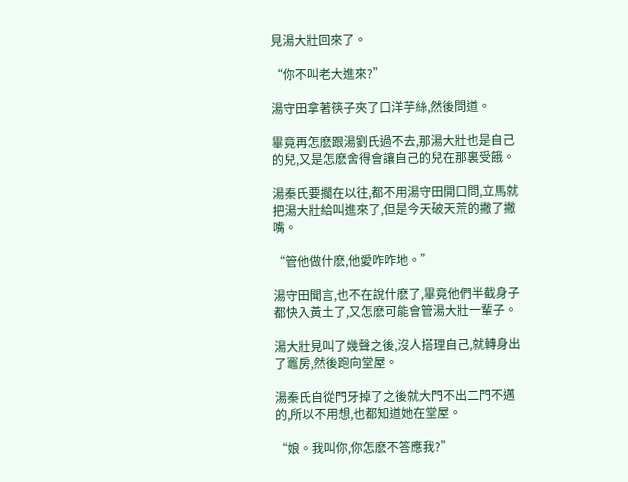見湯大壯回來了。

“你不叫老大進來?”

湯守田拿著筷子夾了口洋芋絲,然後問道。

畢竟再怎麽跟湯劉氏過不去,那湯大壯也是自己的兒,又是怎麽舍得會讓自己的兒在那裏受餓。

湯秦氏要擱在以往,都不用湯守田開口問,立馬就把湯大壯給叫進來了,但是今天破天荒的撇了撇嘴。

“管他做什麽,他愛咋咋地。”

湯守田聞言,也不在說什麽了,畢竟他們半截身子都快入黃土了,又怎麽可能會管湯大壯一輩子。

湯大壯見叫了幾聲之後,沒人搭理自己,就轉身出了竈房,然後跑向堂屋。

湯秦氏自從門牙掉了之後就大門不出二門不邁的,所以不用想,也都知道她在堂屋。

“娘。我叫你,你怎麽不答應我?”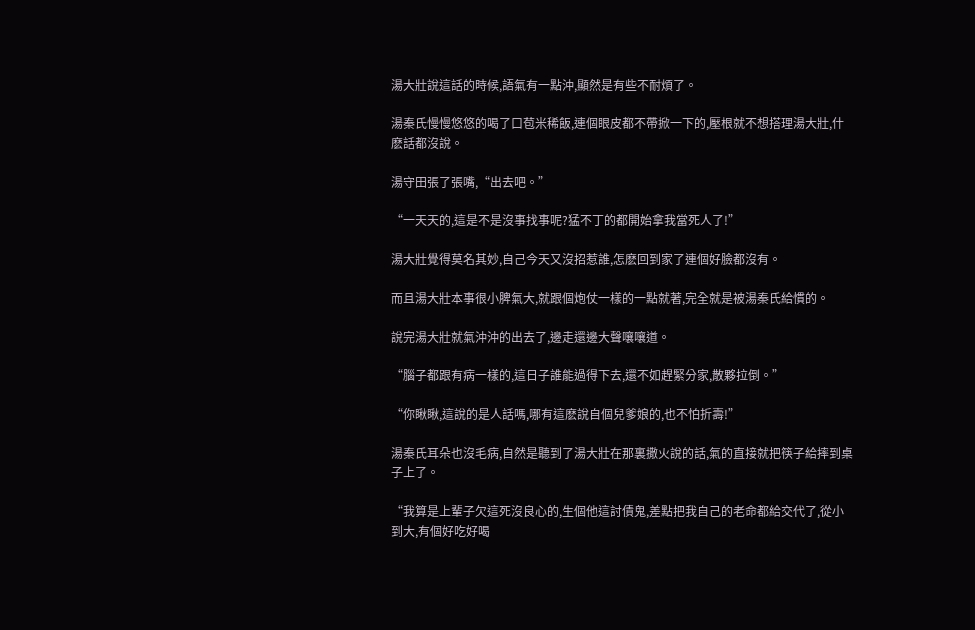湯大壯說這話的時候,語氣有一點沖,顯然是有些不耐煩了。

湯秦氏慢慢悠悠的喝了口苞米稀飯,連個眼皮都不帶掀一下的,壓根就不想搭理湯大壯,什麽話都沒說。

湯守田張了張嘴,“出去吧。”

“一天天的,這是不是沒事找事呢?猛不丁的都開始拿我當死人了!”

湯大壯覺得莫名其妙,自己今天又沒招惹誰,怎麽回到家了連個好臉都沒有。

而且湯大壯本事很小脾氣大,就跟個炮仗一樣的一點就著,完全就是被湯秦氏給慣的。

說完湯大壯就氣沖沖的出去了,邊走還邊大聲嚷嚷道。

“腦子都跟有病一樣的,這日子誰能過得下去,還不如趕緊分家,散夥拉倒。”

“你瞅瞅,這說的是人話嗎,哪有這麽說自個兒爹娘的,也不怕折壽!”

湯秦氏耳朵也沒毛病,自然是聽到了湯大壯在那裏撒火說的話,氣的直接就把筷子給摔到桌子上了。

“我算是上輩子欠這死沒良心的,生個他這討債鬼,差點把我自己的老命都給交代了,從小到大,有個好吃好喝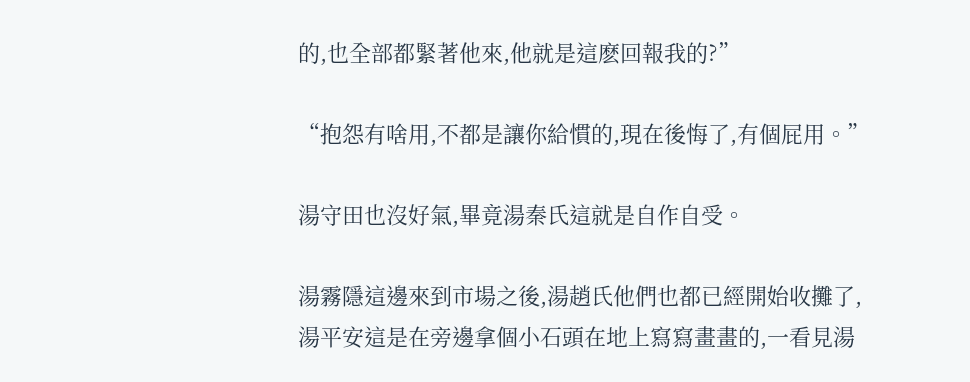的,也全部都緊著他來,他就是這麽回報我的?”

“抱怨有啥用,不都是讓你給慣的,現在後悔了,有個屁用。”

湯守田也沒好氣,畢竟湯秦氏這就是自作自受。

湯霧隱這邊來到市場之後,湯趙氏他們也都已經開始收攤了,湯平安這是在旁邊拿個小石頭在地上寫寫畫畫的,一看見湯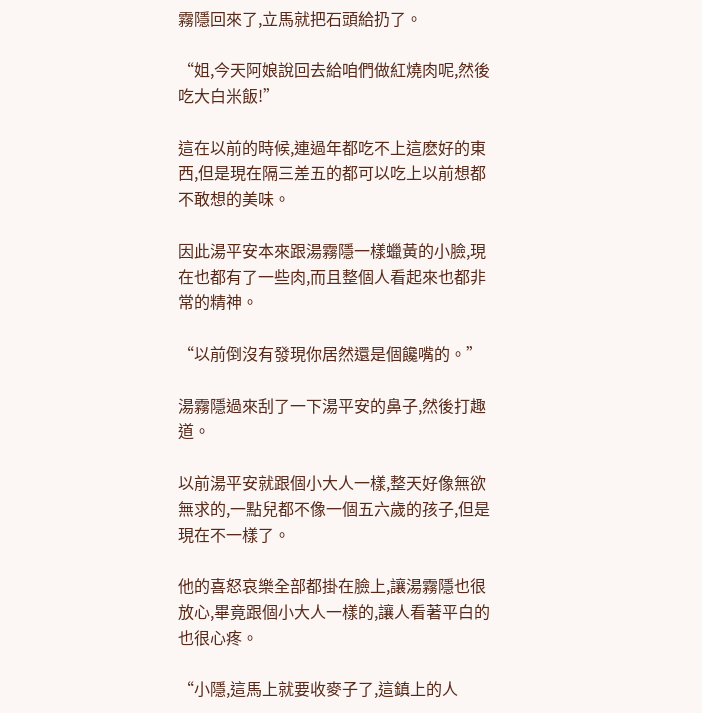霧隱回來了,立馬就把石頭給扔了。

“姐,今天阿娘說回去給咱們做紅燒肉呢,然後吃大白米飯!”

這在以前的時候,連過年都吃不上這麽好的東西,但是現在隔三差五的都可以吃上以前想都不敢想的美味。

因此湯平安本來跟湯霧隱一樣蠟黃的小臉,現在也都有了一些肉,而且整個人看起來也都非常的精神。

“以前倒沒有發現你居然還是個饞嘴的。”

湯霧隱過來刮了一下湯平安的鼻子,然後打趣道。

以前湯平安就跟個小大人一樣,整天好像無欲無求的,一點兒都不像一個五六歲的孩子,但是現在不一樣了。

他的喜怒哀樂全部都掛在臉上,讓湯霧隱也很放心,畢竟跟個小大人一樣的,讓人看著平白的也很心疼。

“小隱,這馬上就要收麥子了,這鎮上的人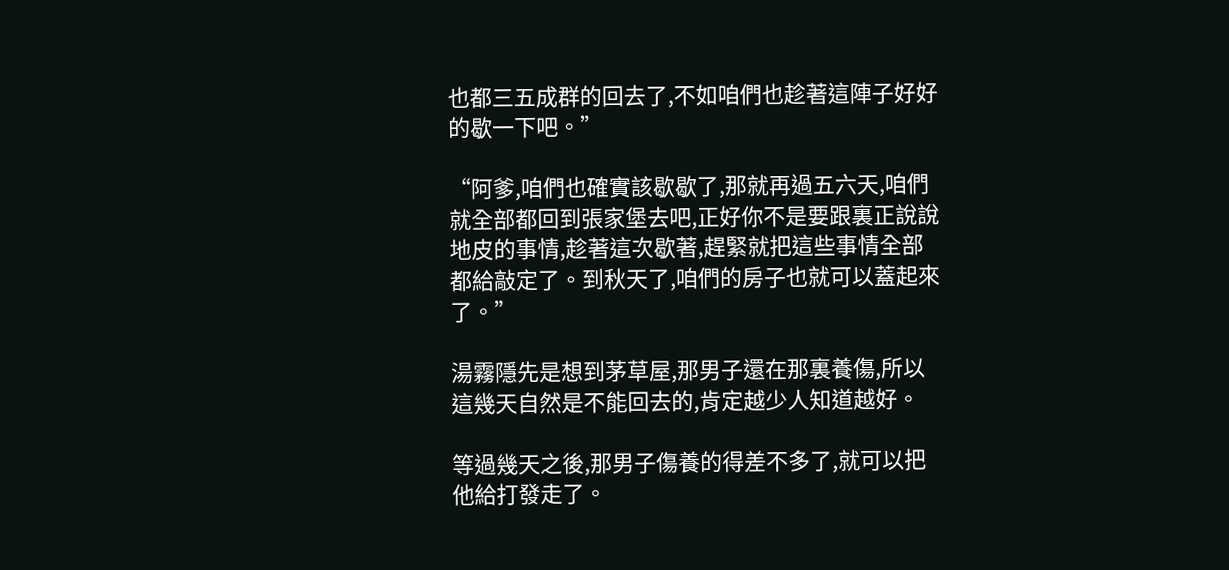也都三五成群的回去了,不如咱們也趁著這陣子好好的歇一下吧。”

“阿爹,咱們也確實該歇歇了,那就再過五六天,咱們就全部都回到張家堡去吧,正好你不是要跟裏正說說地皮的事情,趁著這次歇著,趕緊就把這些事情全部都給敲定了。到秋天了,咱們的房子也就可以蓋起來了。”

湯霧隱先是想到茅草屋,那男子還在那裏養傷,所以這幾天自然是不能回去的,肯定越少人知道越好。

等過幾天之後,那男子傷養的得差不多了,就可以把他給打發走了。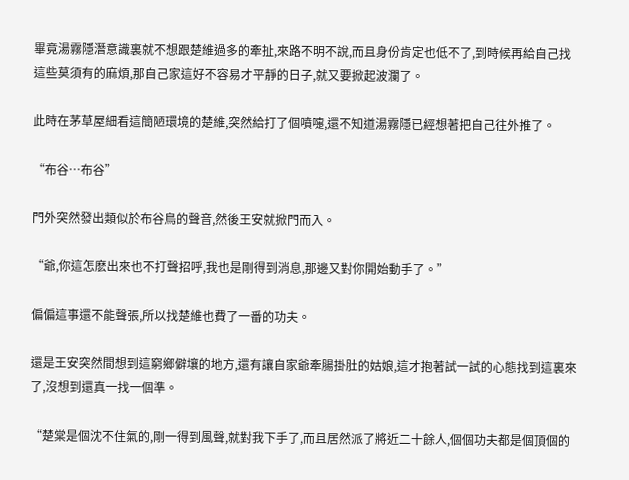畢竟湯霧隱潛意識裏就不想跟楚維過多的牽扯,來路不明不說,而且身份肯定也低不了,到時候再給自己找這些莫須有的麻煩,那自己家這好不容易才平靜的日子,就又要掀起波瀾了。

此時在茅草屋細看這簡陋環境的楚維,突然給打了個噴嚏,還不知道湯霧隱已經想著把自己往外推了。

“布谷…布谷”

門外突然發出類似於布谷鳥的聲音,然後王安就掀門而入。

“爺,你這怎麽出來也不打聲招呼,我也是剛得到消息,那邊又對你開始動手了。”

偏偏這事還不能聲張,所以找楚維也費了一番的功夫。

還是王安突然間想到這窮鄉僻壤的地方,還有讓自家爺牽腸掛肚的姑娘,這才抱著試一試的心態找到這裏來了,沒想到還真一找一個準。

“楚棠是個沈不住氣的,剛一得到風聲,就對我下手了,而且居然派了將近二十餘人,個個功夫都是個頂個的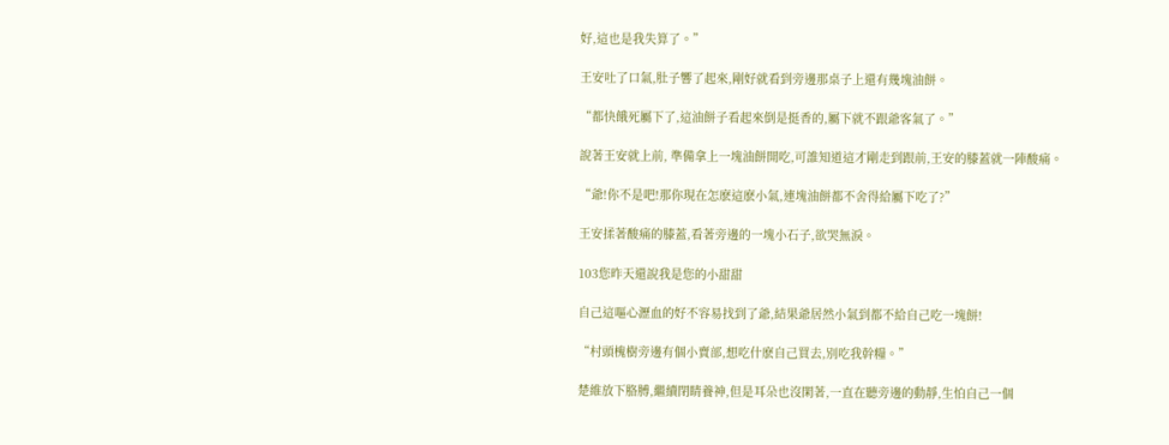好,這也是我失算了。”

王安吐了口氣,肚子響了起來,剛好就看到旁邊那桌子上還有幾塊油餅。

“都快餓死屬下了,這油餅子看起來倒是挺香的,屬下就不跟爺客氣了。”

說著王安就上前, 準備拿上一塊油餅開吃,可誰知道這才剛走到跟前,王安的膝蓋就一陣酸痛。

“爺!你不是吧!那你現在怎麽這麽小氣,連塊油餅都不舍得給屬下吃了?”

王安揉著酸痛的膝蓋,看著旁邊的一塊小石子,欲哭無淚。

103您昨天還說我是您的小甜甜

自己這嘔心瀝血的好不容易找到了爺,結果爺居然小氣到都不給自己吃一塊餅!

“村頭槐樹旁邊有個小賣部,想吃什麽自己買去,別吃我幹糧。”

楚維放下胳膊,繼續閉睛養神,但是耳朵也沒閑著,一直在聽旁邊的動靜,生怕自己一個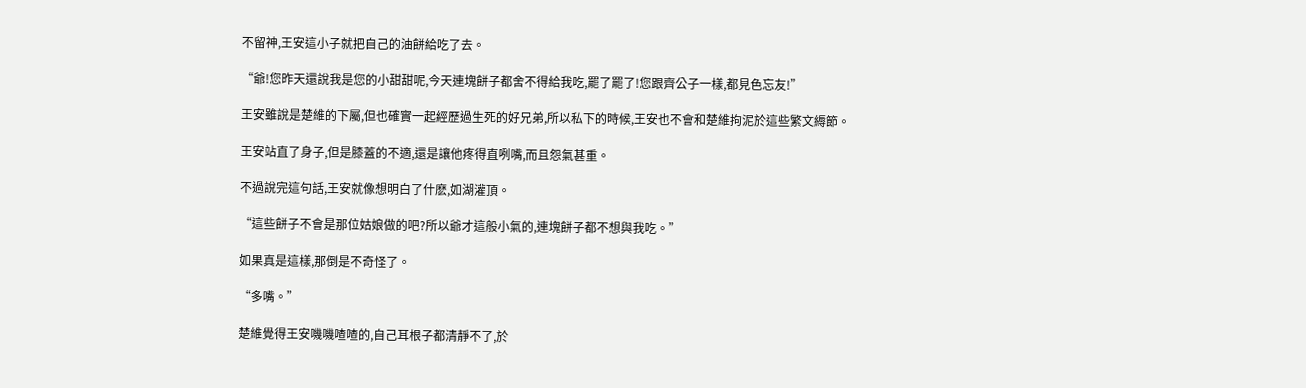不留神,王安這小子就把自己的油餅給吃了去。

“爺!您昨天還說我是您的小甜甜呢,今天連塊餅子都舍不得給我吃,罷了罷了!您跟齊公子一樣,都見色忘友!”

王安雖說是楚維的下屬,但也確實一起經歷過生死的好兄弟,所以私下的時候,王安也不會和楚維拘泥於這些繁文縟節。

王安站直了身子,但是膝蓋的不適,還是讓他疼得直咧嘴,而且怨氣甚重。

不過說完這句話,王安就像想明白了什麽,如湖灌頂。

“這些餅子不會是那位姑娘做的吧?所以爺才這般小氣的,連塊餅子都不想與我吃。”

如果真是這樣,那倒是不奇怪了。

“多嘴。”

楚維覺得王安嘰嘰喳喳的,自己耳根子都清靜不了,於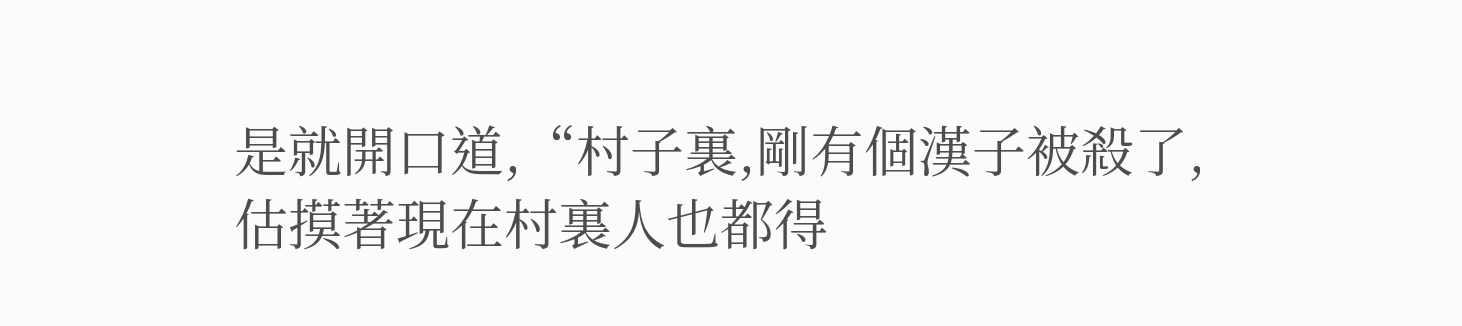是就開口道,“村子裏,剛有個漢子被殺了,估摸著現在村裏人也都得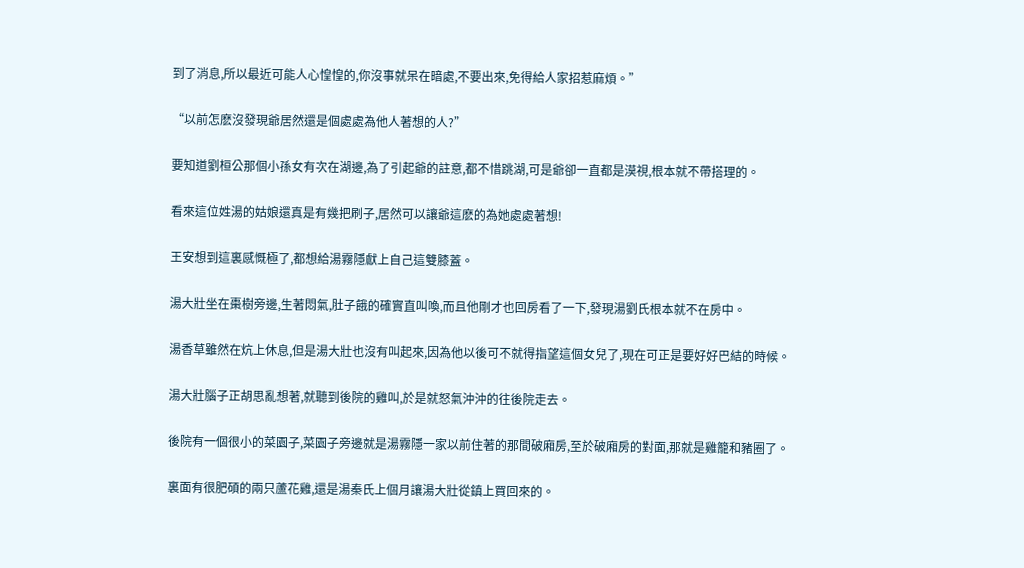到了消息,所以最近可能人心惶惶的,你沒事就呆在暗處,不要出來,免得給人家招惹麻煩。”

“以前怎麽沒發現爺居然還是個處處為他人著想的人?”

要知道劉桓公那個小孫女有次在湖邊,為了引起爺的註意,都不惜跳湖,可是爺卻一直都是漠視,根本就不帶搭理的。

看來這位姓湯的姑娘還真是有幾把刷子,居然可以讓爺這麽的為她處處著想!

王安想到這裏感慨極了,都想給湯霧隱獻上自己這雙膝蓋。

湯大壯坐在棗樹旁邊,生著悶氣,肚子餓的確實直叫喚,而且他剛才也回房看了一下,發現湯劉氏根本就不在房中。

湯香草雖然在炕上休息,但是湯大壯也沒有叫起來,因為他以後可不就得指望這個女兒了,現在可正是要好好巴結的時候。

湯大壯腦子正胡思亂想著,就聽到後院的雞叫,於是就怒氣沖沖的往後院走去。

後院有一個很小的菜園子,菜園子旁邊就是湯霧隱一家以前住著的那間破廂房,至於破廂房的對面,那就是雞籠和豬圈了。

裏面有很肥碩的兩只蘆花雞,還是湯秦氏上個月讓湯大壯從鎮上買回來的。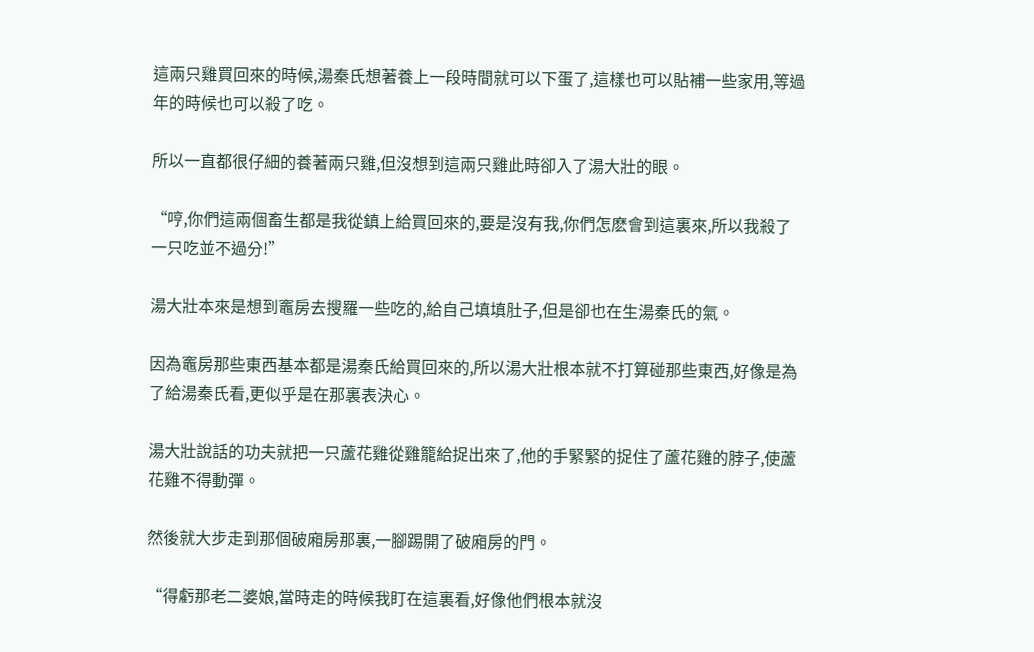這兩只雞買回來的時候,湯秦氏想著養上一段時間就可以下蛋了,這樣也可以貼補一些家用,等過年的時候也可以殺了吃。

所以一直都很仔細的養著兩只雞,但沒想到這兩只雞此時卻入了湯大壯的眼。

“哼,你們這兩個畜生都是我從鎮上給買回來的,要是沒有我,你們怎麽會到這裏來,所以我殺了一只吃並不過分!”

湯大壯本來是想到竈房去搜羅一些吃的,給自己填填肚子,但是卻也在生湯秦氏的氣。

因為竈房那些東西基本都是湯秦氏給買回來的,所以湯大壯根本就不打算碰那些東西,好像是為了給湯秦氏看,更似乎是在那裏表決心。

湯大壯說話的功夫就把一只蘆花雞從雞籠給捉出來了,他的手緊緊的捉住了蘆花雞的脖子,使蘆花雞不得動彈。

然後就大步走到那個破廂房那裏,一腳踢開了破廂房的門。

“得虧那老二婆娘,當時走的時候我盯在這裏看,好像他們根本就沒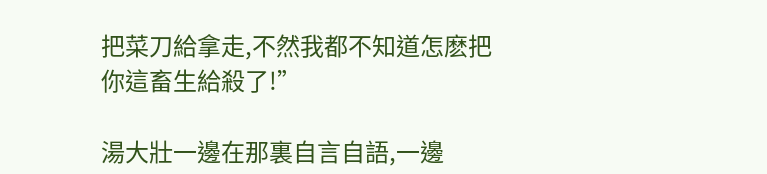把菜刀給拿走,不然我都不知道怎麽把你這畜生給殺了!”

湯大壯一邊在那裏自言自語,一邊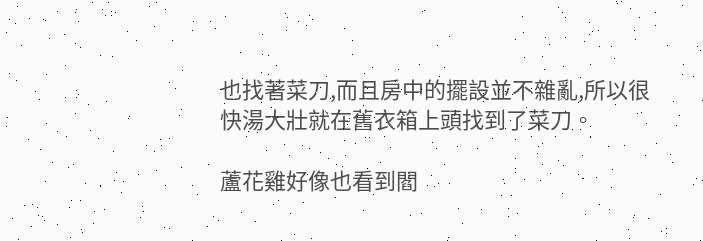也找著菜刀,而且房中的擺設並不雜亂,所以很快湯大壯就在舊衣箱上頭找到了菜刀。

蘆花雞好像也看到閻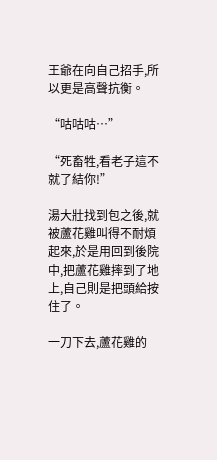王爺在向自己招手,所以更是高聲抗衡。

“咕咕咕…”

“死畜牲,看老子這不就了結你!”

湯大壯找到包之後,就被蘆花雞叫得不耐煩起來,於是用回到後院中,把蘆花雞摔到了地上,自己則是把頭給按住了。

一刀下去,蘆花雞的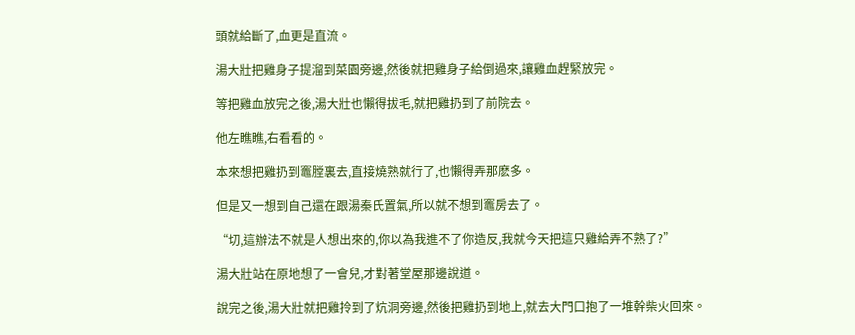頭就給斷了,血更是直流。

湯大壯把雞身子提溜到菜園旁邊,然後就把雞身子給倒過來,讓雞血趕緊放完。

等把雞血放完之後,湯大壯也懶得拔毛,就把雞扔到了前院去。

他左瞧瞧,右看看的。

本來想把雞扔到竈膛裏去,直接燒熟就行了,也懶得弄那麽多。

但是又一想到自己還在跟湯秦氏置氣,所以就不想到竈房去了。

“切,這辦法不就是人想出來的,你以為我進不了你造反,我就今天把這只雞給弄不熟了?”

湯大壯站在原地想了一會兒,才對著堂屋那邊說道。

說完之後,湯大壯就把雞拎到了炕洞旁邊,然後把雞扔到地上,就去大門口抱了一堆幹柴火回來。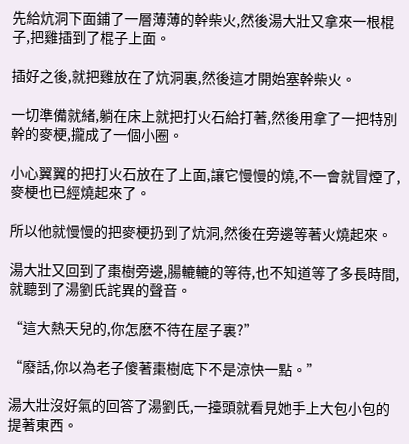先給炕洞下面鋪了一層薄薄的幹柴火,然後湯大壯又拿來一根棍子,把雞插到了棍子上面。

插好之後,就把雞放在了炕洞裏,然後這才開始塞幹柴火。

一切準備就緒,躺在床上就把打火石給打著,然後用拿了一把特別幹的麥梗,攏成了一個小圈。

小心翼翼的把打火石放在了上面,讓它慢慢的燒,不一會就冒煙了,麥梗也已經燒起來了。

所以他就慢慢的把麥梗扔到了炕洞,然後在旁邊等著火燒起來。

湯大壯又回到了棗樹旁邊,腸轆轆的等待,也不知道等了多長時間,就聽到了湯劉氏詫異的聲音。

“這大熱天兒的,你怎麽不待在屋子裏?”

“廢話,你以為老子傻著棗樹底下不是涼快一點。”

湯大壯沒好氣的回答了湯劉氏,一擡頭就看見她手上大包小包的提著東西。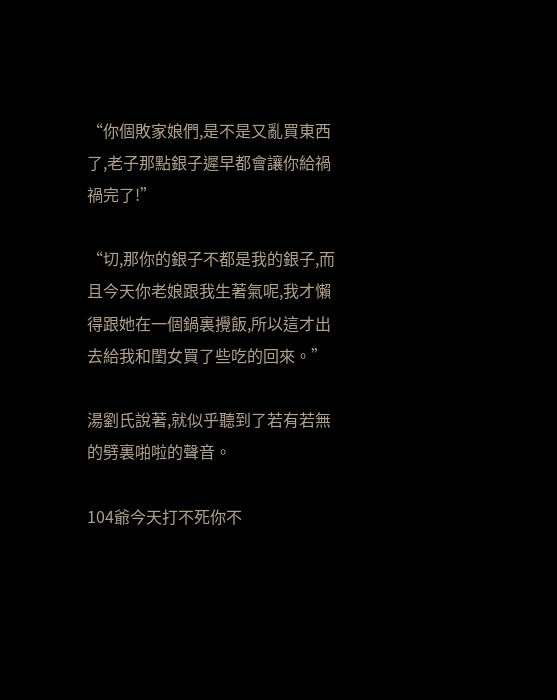“你個敗家娘們,是不是又亂買東西了,老子那點銀子遲早都會讓你給禍禍完了!”

“切,那你的銀子不都是我的銀子,而且今天你老娘跟我生著氣呢,我才懶得跟她在一個鍋裏攪飯,所以這才出去給我和閨女買了些吃的回來。”

湯劉氏說著,就似乎聽到了若有若無的劈裏啪啦的聲音。

104爺今天打不死你不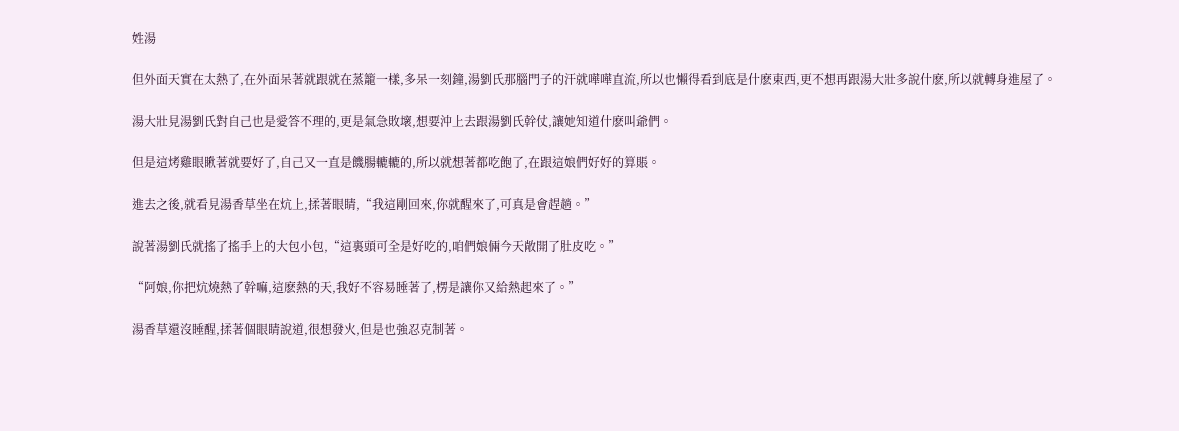姓湯

但外面天實在太熱了,在外面呆著就跟就在蒸籠一樣,多呆一刻鐘,湯劉氏那腦門子的汗就嘩嘩直流,所以也懶得看到底是什麽東西,更不想再跟湯大壯多說什麽,所以就轉身進屋了。

湯大壯見湯劉氏對自己也是愛答不理的,更是氣急敗壞,想要沖上去跟湯劉氏幹仗,讓她知道什麽叫爺們。

但是這烤雞眼瞅著就要好了,自己又一直是饑腸轆轆的,所以就想著都吃飽了,在跟這娘們好好的算賬。

進去之後,就看見湯香草坐在炕上,揉著眼睛,“我這剛回來,你就醒來了,可真是會趕趟。”

說著湯劉氏就搖了搖手上的大包小包,“這裏頭可全是好吃的,咱們娘倆今天敞開了肚皮吃。”

“阿娘,你把炕燒熱了幹嘛,這麽熱的天,我好不容易睡著了,楞是讓你又給熱起來了。”

湯香草還沒睡醒,揉著個眼睛說道,很想發火,但是也強忍克制著。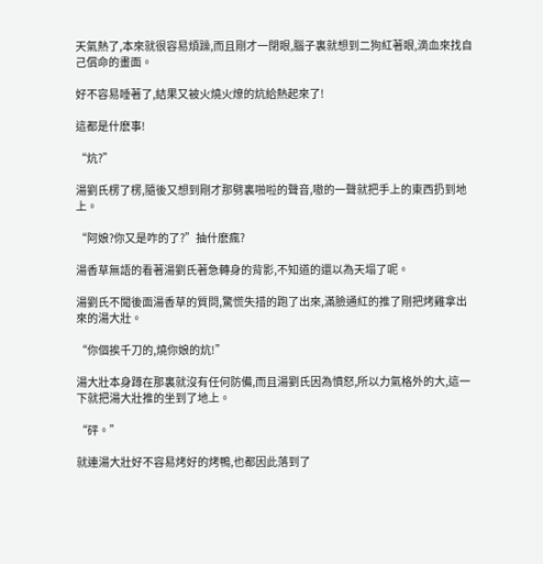天氣熱了,本來就很容易煩躁,而且剛才一閉眼,腦子裏就想到二狗紅著眼,滴血來找自己償命的畫面。

好不容易睡著了,結果又被火燒火燎的炕給熱起來了!

這都是什麽事!

“炕?”

湯劉氏楞了楞,隨後又想到剛才那劈裏啪啦的聲音,嗷的一聲就把手上的東西扔到地上。

“阿娘?你又是咋的了?”抽什麽瘋?

湯香草無語的看著湯劉氏著急轉身的背影,不知道的還以為天塌了呢。

湯劉氏不聞後面湯香草的質問,驚慌失措的跑了出來,滿臉通紅的推了剛把烤雞拿出來的湯大壯。

“你個挨千刀的,燒你娘的炕!”

湯大壯本身蹲在那裏就沒有任何防備,而且湯劉氏因為憤怒,所以力氣格外的大,這一下就把湯大壯推的坐到了地上。

“砰。”

就連湯大壯好不容易烤好的烤鴨,也都因此落到了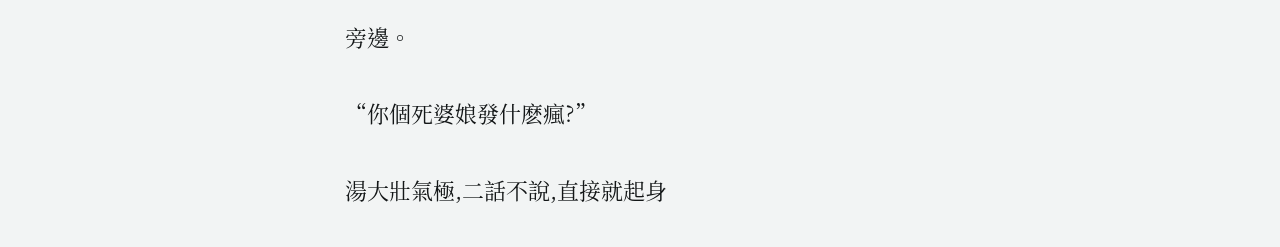旁邊。

“你個死婆娘發什麽瘋?”

湯大壯氣極,二話不說,直接就起身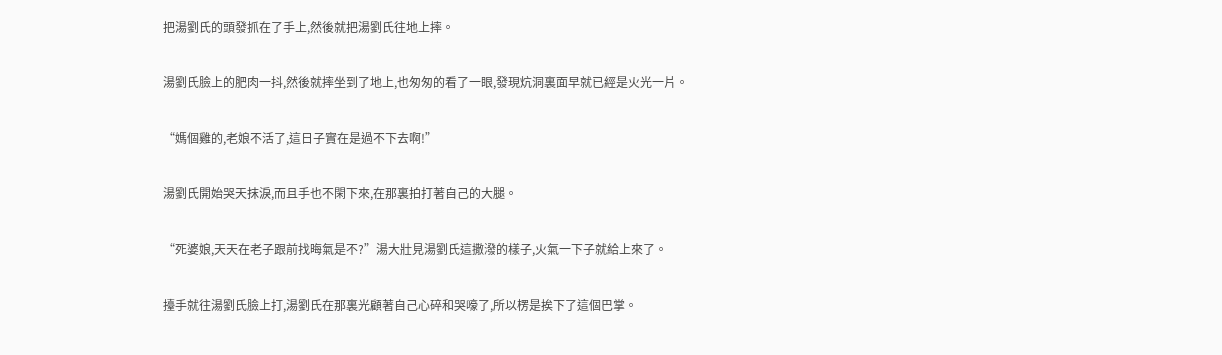把湯劉氏的頭發抓在了手上,然後就把湯劉氏往地上摔。

湯劉氏臉上的肥肉一抖,然後就摔坐到了地上,也匆匆的看了一眼,發現炕洞裏面早就已經是火光一片。

“媽個雞的,老娘不活了,這日子實在是過不下去啊!”

湯劉氏開始哭天抹淚,而且手也不閑下來,在那裏拍打著自己的大腿。

“死婆娘,天天在老子跟前找晦氣是不?”湯大壯見湯劉氏這撒潑的樣子,火氣一下子就給上來了。

擡手就往湯劉氏臉上打,湯劉氏在那裏光顧著自己心碎和哭嚎了,所以楞是挨下了這個巴掌。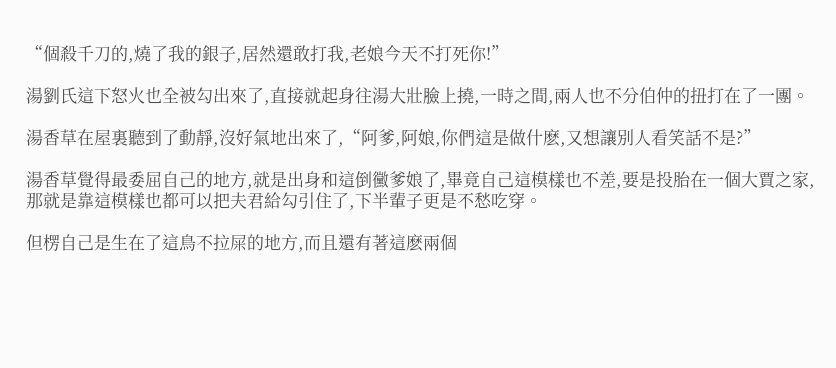“個殺千刀的,燒了我的銀子,居然還敢打我,老娘今天不打死你!”

湯劉氏這下怒火也全被勾出來了,直接就起身往湯大壯臉上撓,一時之間,兩人也不分伯仲的扭打在了一團。

湯香草在屋裏聽到了動靜,沒好氣地出來了,“阿爹,阿娘,你們這是做什麽,又想讓別人看笑話不是?”

湯香草覺得最委屈自己的地方,就是出身和這倒黴爹娘了,畢竟自己這模樣也不差,要是投胎在一個大賈之家,那就是靠這模樣也都可以把夫君給勾引住了,下半輩子更是不愁吃穿。

但楞自己是生在了這鳥不拉屎的地方,而且還有著這麽兩個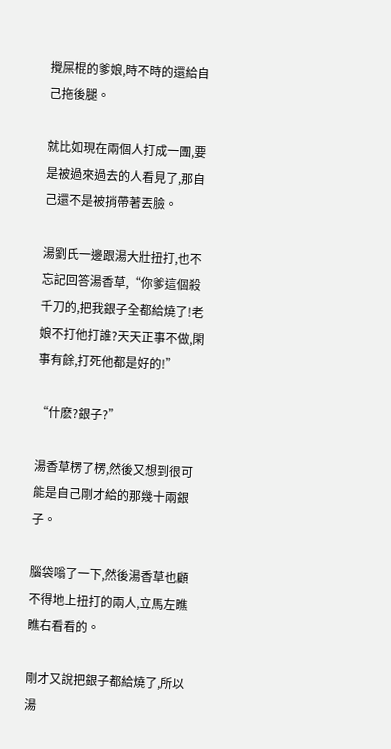攪屎棍的爹娘,時不時的還給自己拖後腿。

就比如現在兩個人打成一團,要是被過來過去的人看見了,那自己還不是被捎帶著丟臉。

湯劉氏一邊跟湯大壯扭打,也不忘記回答湯香草,“你爹這個殺千刀的,把我銀子全都給燒了!老娘不打他打誰?天天正事不做,閑事有餘,打死他都是好的!”

“什麽?銀子?”

湯香草楞了楞,然後又想到很可能是自己剛才給的那幾十兩銀子。

腦袋嗡了一下,然後湯香草也顧不得地上扭打的兩人,立馬左瞧瞧右看看的。

剛才又說把銀子都給燒了,所以湯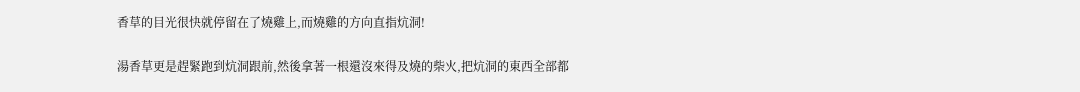香草的目光很快就停留在了燒雞上,而燒雞的方向直指炕洞!

湯香草更是趕緊跑到炕洞跟前,然後拿著一根還沒來得及燒的柴火,把炕洞的東西全部都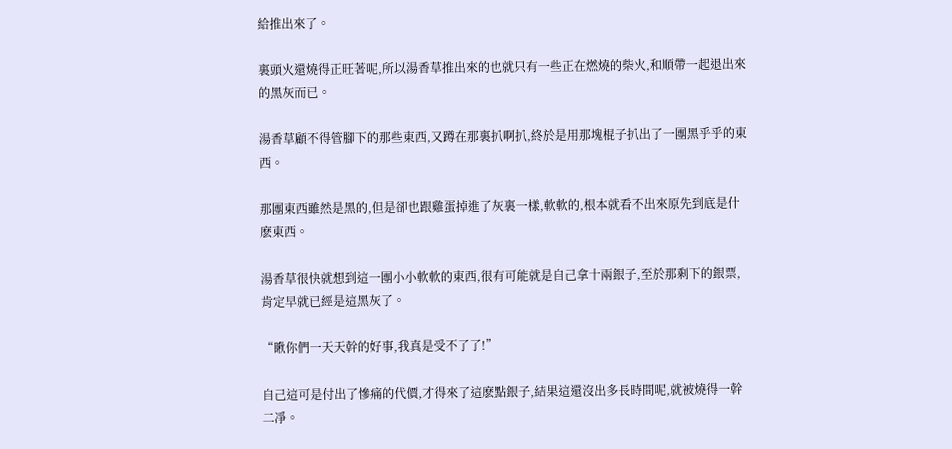給推出來了。

裏頭火還燒得正旺著呢,所以湯香草推出來的也就只有一些正在燃燒的柴火,和順帶一起退出來的黑灰而已。

湯香草顧不得管腳下的那些東西,又蹲在那裏扒啊扒,終於是用那塊棍子扒出了一團黑乎乎的東西。

那團東西雖然是黑的,但是卻也跟雞蛋掉進了灰裏一樣,軟軟的,根本就看不出來原先到底是什麽東西。

湯香草很快就想到這一團小小軟軟的東西,很有可能就是自己拿十兩銀子,至於那剩下的銀票,肯定早就已經是這黑灰了。

“瞅你們一天天幹的好事,我真是受不了了!”

自己這可是付出了慘痛的代價,才得來了這麽點銀子,結果這還沒出多長時間呢,就被燒得一幹二凈。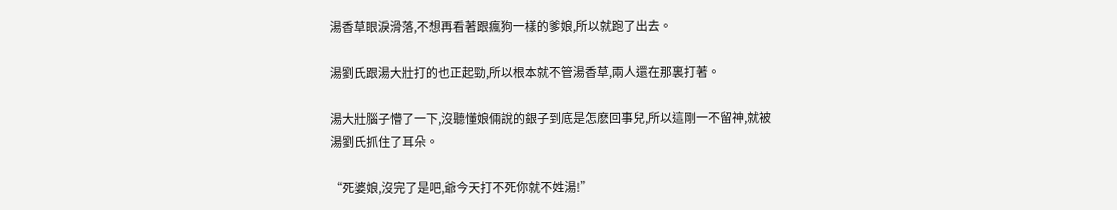湯香草眼淚滑落,不想再看著跟瘋狗一樣的爹娘,所以就跑了出去。

湯劉氏跟湯大壯打的也正起勁,所以根本就不管湯香草,兩人還在那裏打著。

湯大壯腦子懵了一下,沒聽懂娘倆說的銀子到底是怎麽回事兒,所以這剛一不留神,就被湯劉氏抓住了耳朵。

“死婆娘,沒完了是吧,爺今天打不死你就不姓湯!”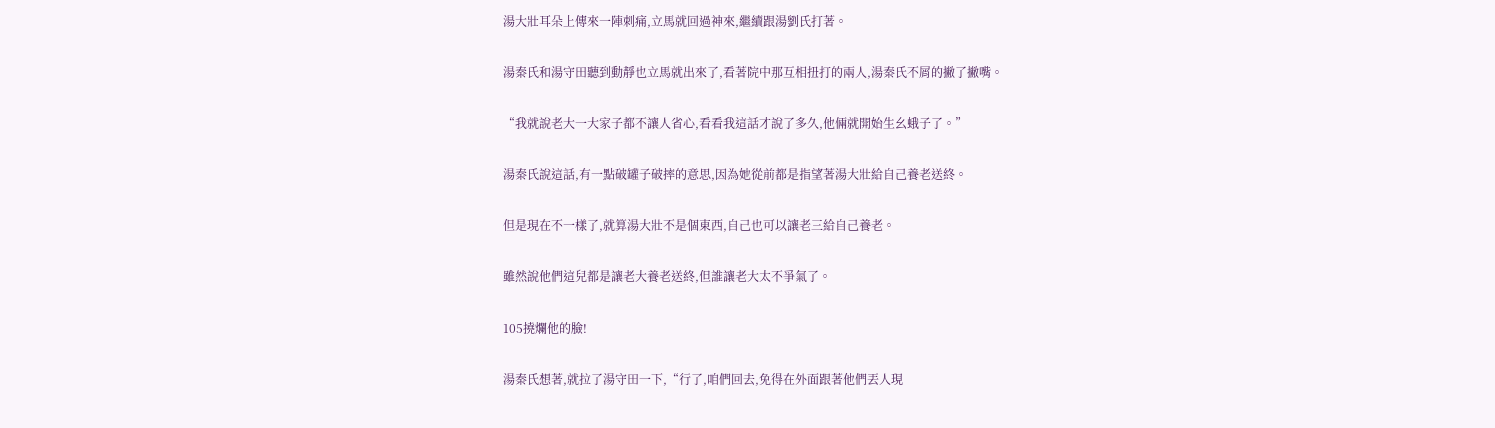湯大壯耳朵上傳來一陣刺痛,立馬就回過神來,繼續跟湯劉氏打著。

湯秦氏和湯守田聽到動靜也立馬就出來了,看著院中那互相扭打的兩人,湯秦氏不屑的撇了撇嘴。

“我就說老大一大家子都不讓人省心,看看我這話才說了多久,他倆就開始生幺蛾子了。”

湯秦氏說這話,有一點破罐子破摔的意思,因為她從前都是指望著湯大壯給自己養老送終。

但是現在不一樣了,就算湯大壯不是個東西,自己也可以讓老三給自己養老。

雖然說他們這兒都是讓老大養老送終,但誰讓老大太不爭氣了。

105撓爛他的臉!

湯秦氏想著,就拉了湯守田一下,“行了,咱們回去,免得在外面跟著他們丟人現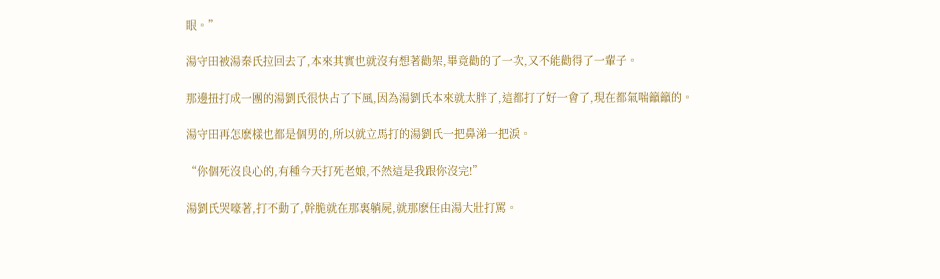眼。”

湯守田被湯秦氏拉回去了,本來其實也就沒有想著勸架,畢竟勸的了一次,又不能勸得了一輩子。

那邊扭打成一團的湯劉氏很快占了下風,因為湯劉氏本來就太胖了,這都打了好一會了,現在都氣喘籲籲的。

湯守田再怎麽樣也都是個男的,所以就立馬打的湯劉氏一把鼻涕一把淚。

“你個死沒良心的,有種今天打死老娘,不然這是我跟你沒完!”

湯劉氏哭嚎著,打不動了,幹脆就在那裏躺屍,就那麽任由湯大壯打罵。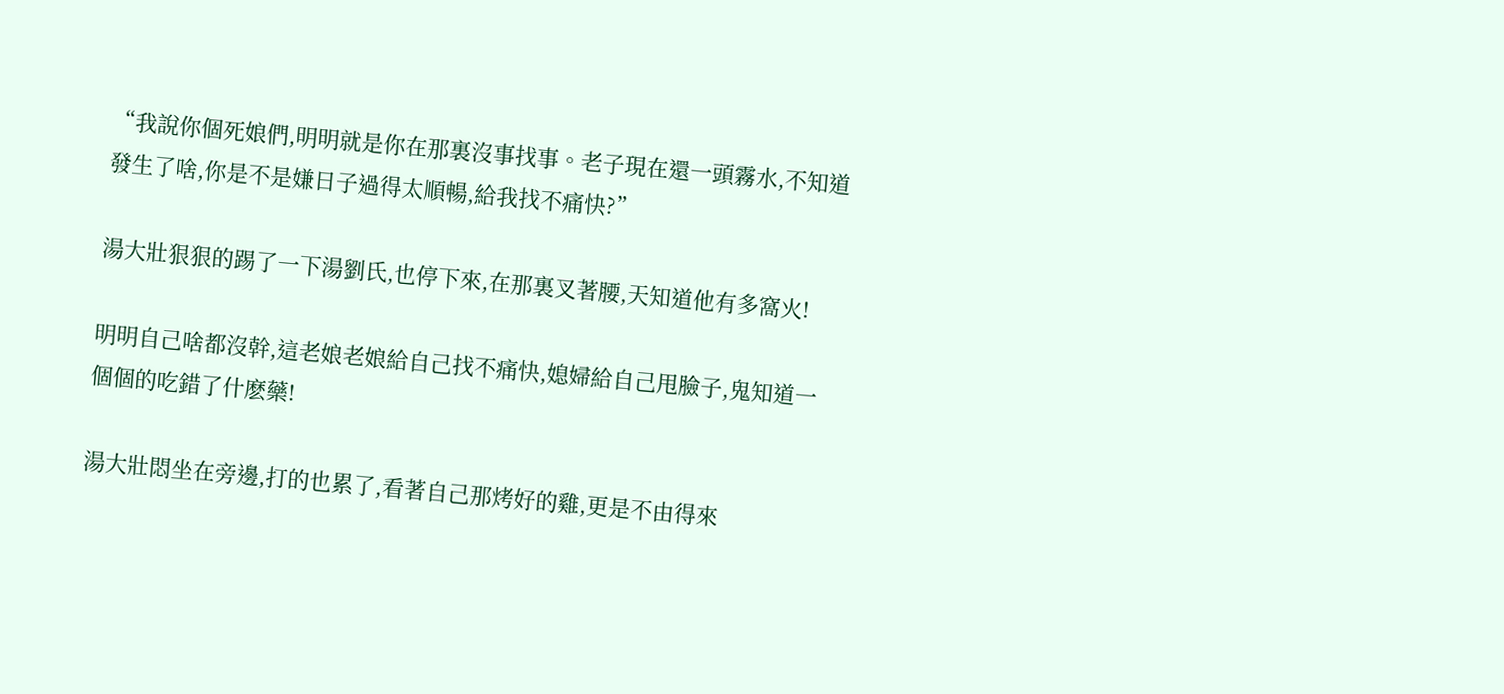“我說你個死娘們,明明就是你在那裏沒事找事。老子現在還一頭霧水,不知道發生了啥,你是不是嫌日子過得太順暢,給我找不痛快?”

湯大壯狠狠的踢了一下湯劉氏,也停下來,在那裏叉著腰,天知道他有多窩火!

明明自己啥都沒幹,這老娘老娘給自己找不痛快,媳婦給自己甩臉子,鬼知道一個個的吃錯了什麽藥!

湯大壯悶坐在旁邊,打的也累了,看著自己那烤好的雞,更是不由得來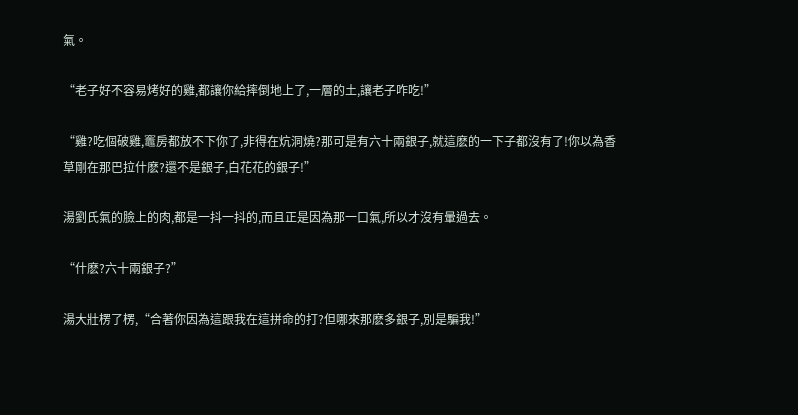氣。

“老子好不容易烤好的雞,都讓你給摔倒地上了,一層的土,讓老子咋吃!”

“雞?吃個破雞,竈房都放不下你了,非得在炕洞燒?那可是有六十兩銀子,就這麽的一下子都沒有了!你以為香草剛在那巴拉什麽?還不是銀子,白花花的銀子!”

湯劉氏氣的臉上的肉,都是一抖一抖的,而且正是因為那一口氣,所以才沒有暈過去。

“什麽?六十兩銀子?”

湯大壯楞了楞,“合著你因為這跟我在這拼命的打?但哪來那麽多銀子,別是騙我!”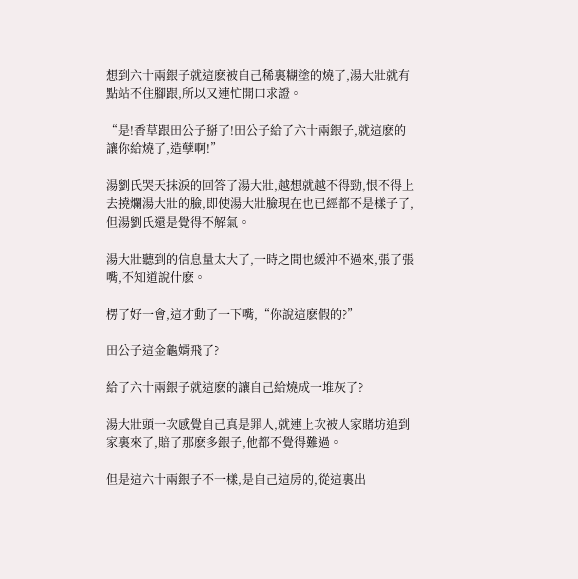想到六十兩銀子就這麽被自己稀裏糊塗的燒了,湯大壯就有點站不住腳跟,所以又連忙開口求證。

“是!香草跟田公子掰了!田公子給了六十兩銀子,就這麽的讓你給燒了,造孽啊!”

湯劉氏哭天抹淚的回答了湯大壯,越想就越不得勁,恨不得上去撓爛湯大壯的臉,即使湯大壯臉現在也已經都不是樣子了,但湯劉氏還是覺得不解氣。

湯大壯聽到的信息量太大了,一時之間也緩沖不過來,張了張嘴,不知道說什麽。

楞了好一會,這才動了一下嘴,“你說這麽假的?”

田公子這金龜婿飛了?

給了六十兩銀子就這麽的讓自己給燒成一堆灰了?

湯大壯頭一次感覺自己真是罪人,就連上次被人家賭坊追到家裏來了,賠了那麽多銀子,他都不覺得難過。

但是這六十兩銀子不一樣,是自己這房的,從這裏出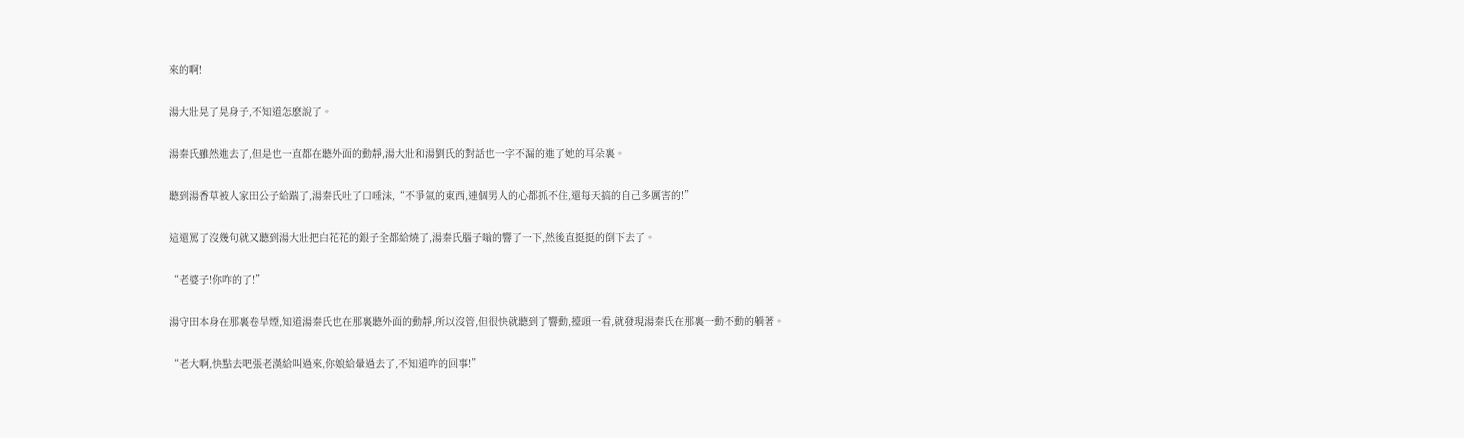來的啊!

湯大壯晃了晃身子,不知道怎麽說了。

湯秦氏雖然進去了,但是也一直都在聽外面的動靜,湯大壯和湯劉氏的對話也一字不漏的進了她的耳朵裏。

聽到湯香草被人家田公子給踹了,湯秦氏吐了口唾沫,“不爭氣的東西,連個男人的心都抓不住,還每天搞的自己多厲害的!”

這還罵了沒幾句就又聽到湯大壯把白花花的銀子全都給燒了,湯秦氏腦子嗡的響了一下,然後直挺挺的倒下去了。

“老婆子!你咋的了!”

湯守田本身在那裏卷旱煙,知道湯秦氏也在那裏聽外面的動靜,所以沒管,但很快就聽到了響動,擡頭一看,就發現湯秦氏在那裏一動不動的躺著。

“老大啊,快點去吧張老漢給叫過來,你娘給暈過去了,不知道咋的回事!”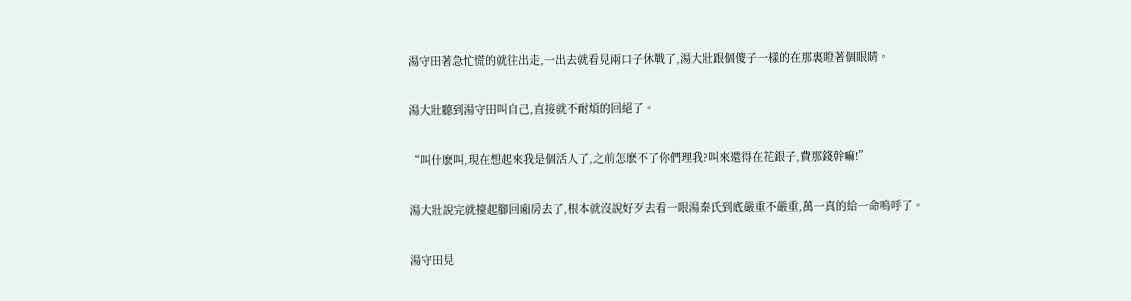湯守田著急忙慌的就往出走,一出去就看見兩口子休戰了,湯大壯跟個傻子一樣的在那裏瞪著個眼睛。

湯大壯聽到湯守田叫自己,直接就不耐煩的回絕了。

“叫什麽叫,現在想起來我是個活人了,之前怎麽不了你們理我?叫來還得在花銀子,費那錢幹嘛!”

湯大壯說完就擡起腳回廂房去了,根本就沒說好歹去看一眼湯秦氏到底嚴重不嚴重,萬一真的給一命嗚呼了。

湯守田見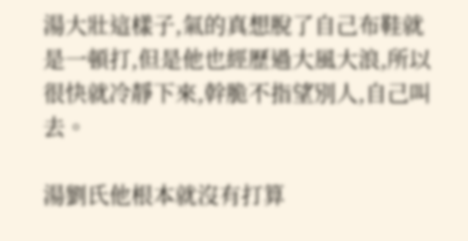湯大壯這樣子,氣的真想脫了自己布鞋就是一頓打,但是他也經歷過大風大浪,所以很快就冷靜下來,幹脆不指望別人,自己叫去。

湯劉氏他根本就沒有打算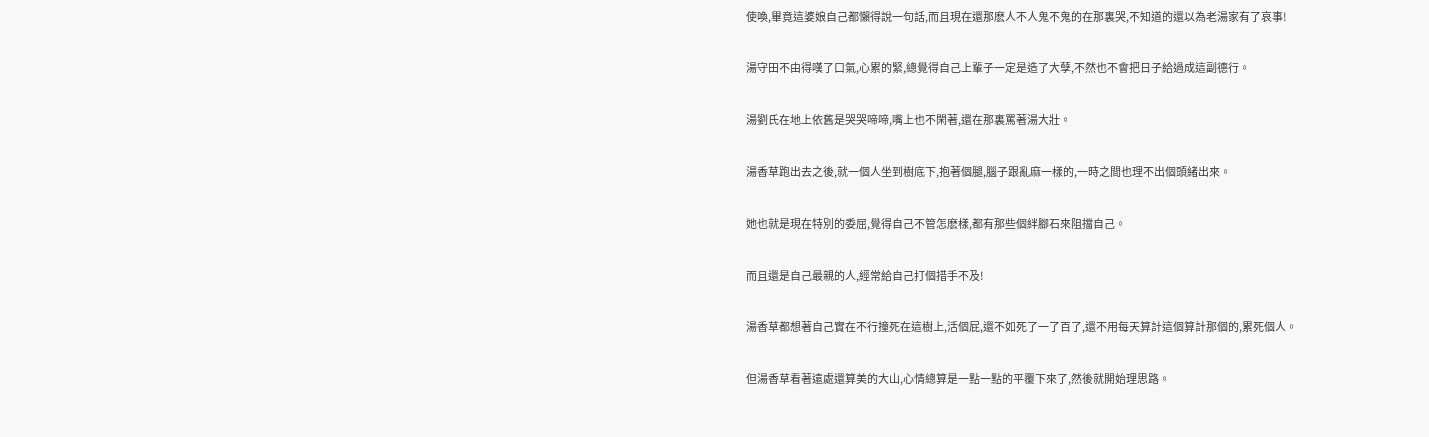使喚,畢竟這婆娘自己都懶得說一句話,而且現在還那麽人不人鬼不鬼的在那裏哭,不知道的還以為老湯家有了哀事!

湯守田不由得嘆了口氣,心累的緊,總覺得自己上輩子一定是造了大孽,不然也不會把日子給過成這副德行。

湯劉氏在地上依舊是哭哭啼啼,嘴上也不閑著,還在那裏罵著湯大壯。

湯香草跑出去之後,就一個人坐到樹底下,抱著個腿,腦子跟亂麻一樣的,一時之間也理不出個頭緒出來。

她也就是現在特別的委屈,覺得自己不管怎麽樣,都有那些個絆腳石來阻擋自己。

而且還是自己最親的人,經常給自己打個措手不及!

湯香草都想著自己實在不行撞死在這樹上,活個屁,還不如死了一了百了,還不用每天算計這個算計那個的,累死個人。

但湯香草看著遠處還算美的大山,心情總算是一點一點的平覆下來了,然後就開始理思路。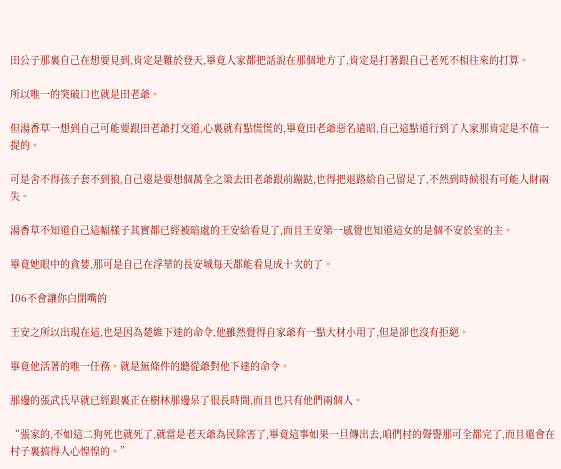田公子那裏自己在想要見到,肯定是難於登天,畢竟人家都把話說在那個地方了,肯定是打著跟自己老死不相往來的打算。

所以唯一的突破口也就是田老爺。

但湯香草一想到自己可能要跟田老爺打交道,心裏就有點慌慌的,畢竟田老爺惡名遠昭,自己這點道行到了人家那肯定是不值一提的。

可是舍不得孩子套不到狼,自己還是要想個萬全之策去田老爺跟前蹦跶,也得把退路給自己留足了,不然到時候很有可能人財兩失。

湯香草不知道自己這幅樣子其實都已經被暗處的王安給看見了,而且王安第一感覺也知道這女的是個不安於室的主。

畢竟她眼中的貪婪,那可是自己在浮華的長安城每天都能看見成十次的了。

106不會讓你白閉嘴的

王安之所以出現在這,也是因為楚維下達的命令,他雖然覺得自家爺有一點大材小用了,但是卻也沒有拒絕。

畢竟他活著的唯一任務。就是無條件的聽從爺對他下達的命令。

那邊的張武氏早就已經跟裏正在樹林那邊呆了很長時間,而且也只有他們兩個人。

“張家的,不如這二狗死也就死了,就當是老天爺為民除害了,畢竟這事如果一旦傳出去,咱們村的聲譽那可全都完了,而且還會在村子裏搞得人心惶惶的。”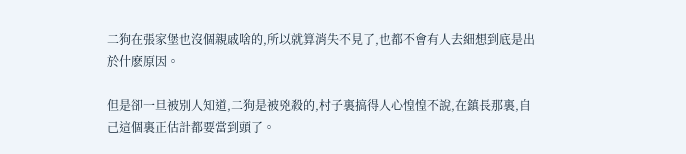二狗在張家堡也沒個親戚啥的,所以就算消失不見了,也都不會有人去細想到底是出於什麽原因。

但是卻一旦被別人知道,二狗是被兇殺的,村子裏搞得人心惶惶不說,在鎮長那裏,自己這個裏正估計都要當到頭了。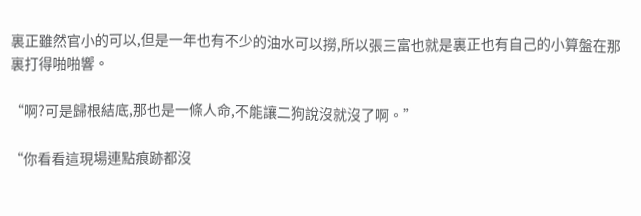裏正雖然官小的可以,但是一年也有不少的油水可以撈,所以張三富也就是裏正也有自己的小算盤在那裏打得啪啪響。

“啊?可是歸根結底,那也是一條人命,不能讓二狗說沒就沒了啊。”

“你看看這現場連點痕跡都沒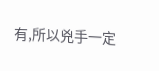有,所以兇手一定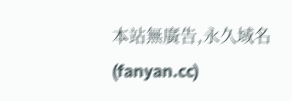本站無廣告,永久域名(fanyan.cc)